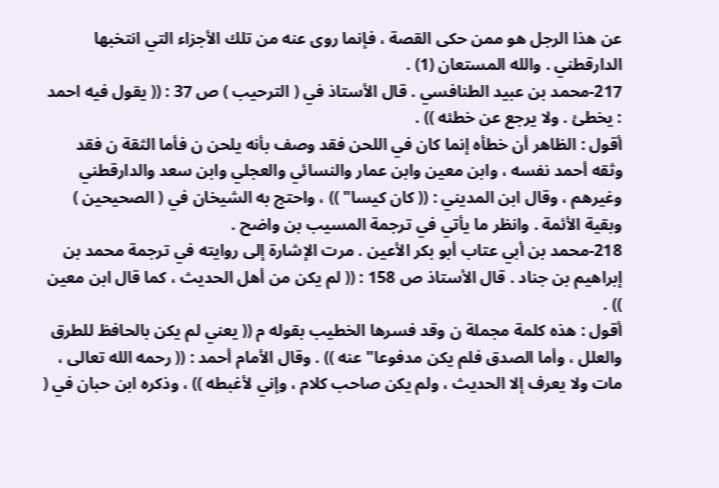عن هذا الرجل هو ممن حكى القصة ، فإنما روى عنه من تلك الأجزاء التي انتخبها الدارقطني . والله المستعان (1) .
217-محمد بن عبيد الطنافسي . قال الأستاذ في ( الترحيب ) ص 37 : (( يقول فيه احمد : يخطئ . ولا يرجع عن خطئه )) .
أقول : الظاهر أن خطأه إنما كان في اللحن فقد وصف بأنه يلحن ن فأما الثقة ن فقد وثقه أحمد نفسه ، وابن معين وابن عمار والنسائي والعجلي وابن سعد والدارقطني وغيرهم ، وقال ابن المديني : (( كان كيسا" )) ، واحتج به الشيخان في ( الصحيحين ) وبقية الأئمة . وانظر ما يأتي في ترجمة المسيب بن واضح .
218-محمد بن أبي عتاب أبو بكر الأعين . مرت الإشارة إلى روايته في ترجمة محمد بن إبراهيم بن جناد . قال الأستاذ ص 158 : (( لم يكن من أهل الحديث ، كما قال ابن معين )) .
أقول : هذه كلمة مجملة ن وقد فسرها الخطيب بقوله م (( يعني لم يكن بالحافظ للطرق والعلل ، وأما الصدق فلم يكن مدفوعا" عنه )) . وقال الأمام أحمد : (( رحمه الله تعالى ، مات ولا يعرف إلا الحديث ، ولم يكن صاحب كلام ، وإني لأغبطه )) ، وذكره ابن حبان في (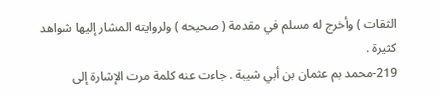الثقات ) وأخرج له مسلم في مقدمة ( صحيحه ) ولروايته المشار إليها شواهد كثيرة .
219-محمد بم عثمان بن أبي شيبة . جاءت عنه كلمة مرت الإشارة إلى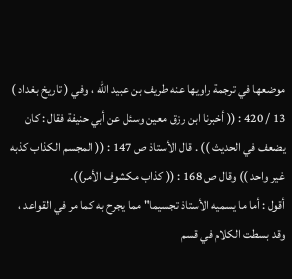موضعها في ترجمة راويها عنه طريف بن عبيد الله ، وفي ( تاريخ بغداد ) 13 / 420 : (( أخبرنا ابن رزق معين وسئل عن أبي حنيفة فقال : كان يضعف في الحديث )) . قال الأستاذ ص 147 : (( المجسم الكذاب كذبه غير واحد )) وقال ص 168 : (( كذاب مكشوف الأمر)).
أقول : أما ما يسميه الأستاذ تجسيما" مما يجرح به كما مر في القواعد ، وقد بسطت الكلام في قسم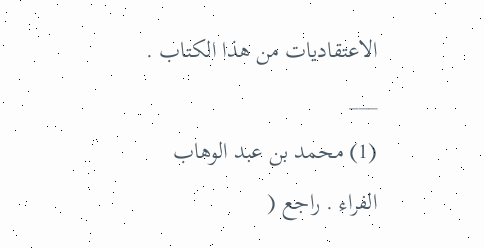الاعتقاديات من هذا الكتاب .
___
(1) محمد بن عبد الوهاب الفراء . راجع (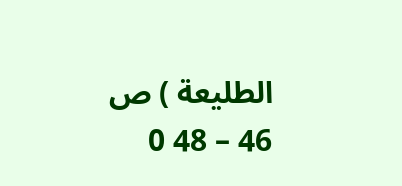الطليعة ) ص 46 – 48 0